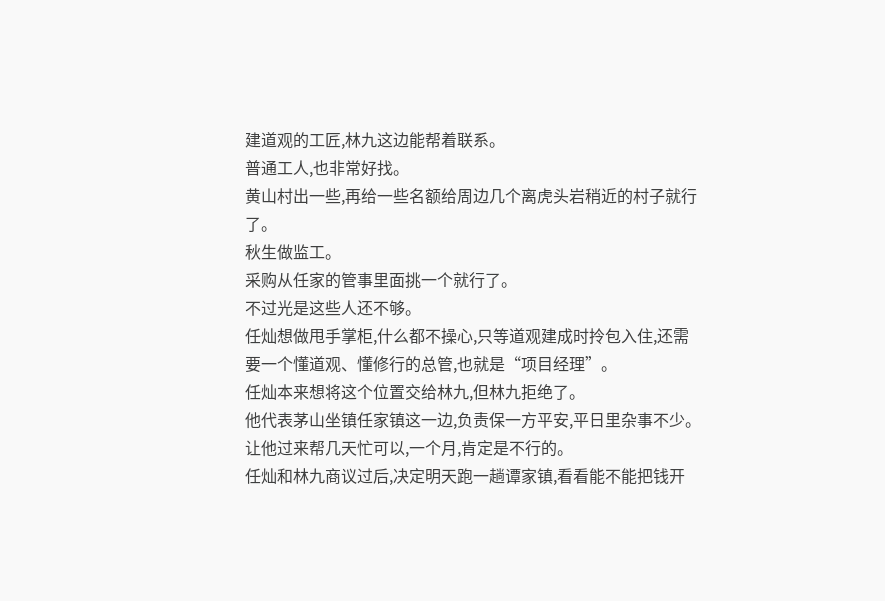建道观的工匠,林九这边能帮着联系。
普通工人,也非常好找。
黄山村出一些,再给一些名额给周边几个离虎头岩稍近的村子就行了。
秋生做监工。
采购从任家的管事里面挑一个就行了。
不过光是这些人还不够。
任灿想做甩手掌柜,什么都不操心,只等道观建成时拎包入住,还需要一个懂道观、懂修行的总管,也就是“项目经理”。
任灿本来想将这个位置交给林九,但林九拒绝了。
他代表茅山坐镇任家镇这一边,负责保一方平安,平日里杂事不少。
让他过来帮几天忙可以,一个月,肯定是不行的。
任灿和林九商议过后,决定明天跑一趟谭家镇,看看能不能把钱开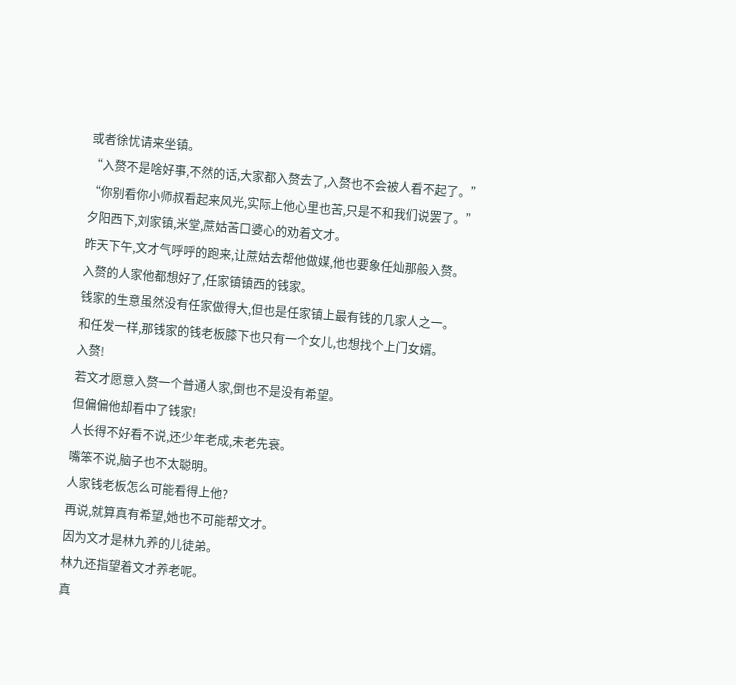或者徐忧请来坐镇。
“入赘不是啥好事,不然的话,大家都入赘去了,入赘也不会被人看不起了。”
“你别看你小师叔看起来风光,实际上他心里也苦,只是不和我们说罢了。”
夕阳西下,刘家镇,米堂,蔗姑苦口婆心的劝着文才。
昨天下午,文才气呼呼的跑来,让蔗姑去帮他做媒,他也要象任灿那般入赘。
入赘的人家他都想好了,任家镇镇西的钱家。
钱家的生意虽然没有任家做得大,但也是任家镇上最有钱的几家人之一。
和任发一样,那钱家的钱老板膝下也只有一个女儿,也想找个上门女婿。
入赘!
若文才愿意入赘一个普通人家,倒也不是没有希望。
但偏偏他却看中了钱家!
人长得不好看不说,还少年老成,未老先衰。
嘴笨不说,脑子也不太聪明。
人家钱老板怎么可能看得上他?
再说,就算真有希望,她也不可能帮文才。
因为文才是林九养的儿徒弟。
林九还指望着文才养老呢。
真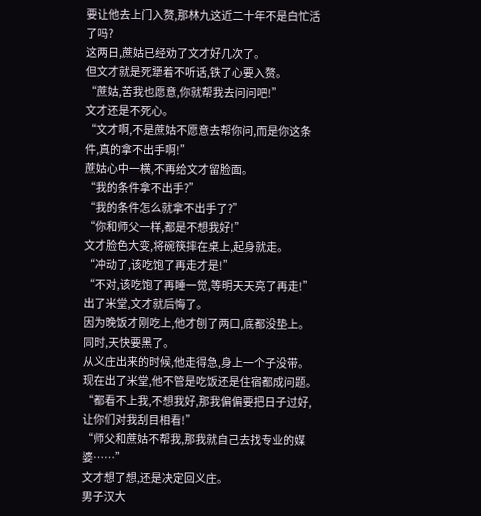要让他去上门入赘,那林九这近二十年不是白忙活了吗?
这两日,蔗姑已经劝了文才好几次了。
但文才就是死犟着不听话,铁了心要入赘。
“蔗姑,苦我也愿意,你就帮我去问问吧!”
文才还是不死心。
“文才啊,不是蔗姑不愿意去帮你问,而是你这条件,真的拿不出手啊!”
蔗姑心中一横,不再给文才留脸面。
“我的条件拿不出手?”
“我的条件怎么就拿不出手了?”
“你和师父一样,都是不想我好!”
文才脸色大变,将碗筷摔在桌上,起身就走。
“冲动了,该吃饱了再走才是!”
“不对,该吃饱了再睡一觉,等明天天亮了再走!”
出了米堂,文才就后悔了。
因为晚饭才刚吃上,他才刨了两口,底都没垫上。
同时,天快要黑了。
从义庄出来的时候,他走得急,身上一个子没带。
现在出了米堂,他不管是吃饭还是住宿都成问题。
“都看不上我,不想我好,那我偏偏要把日子过好,让你们对我刮目相看!”
“师父和蔗姑不帮我,那我就自己去找专业的媒婆……”
文才想了想,还是决定回义庄。
男子汉大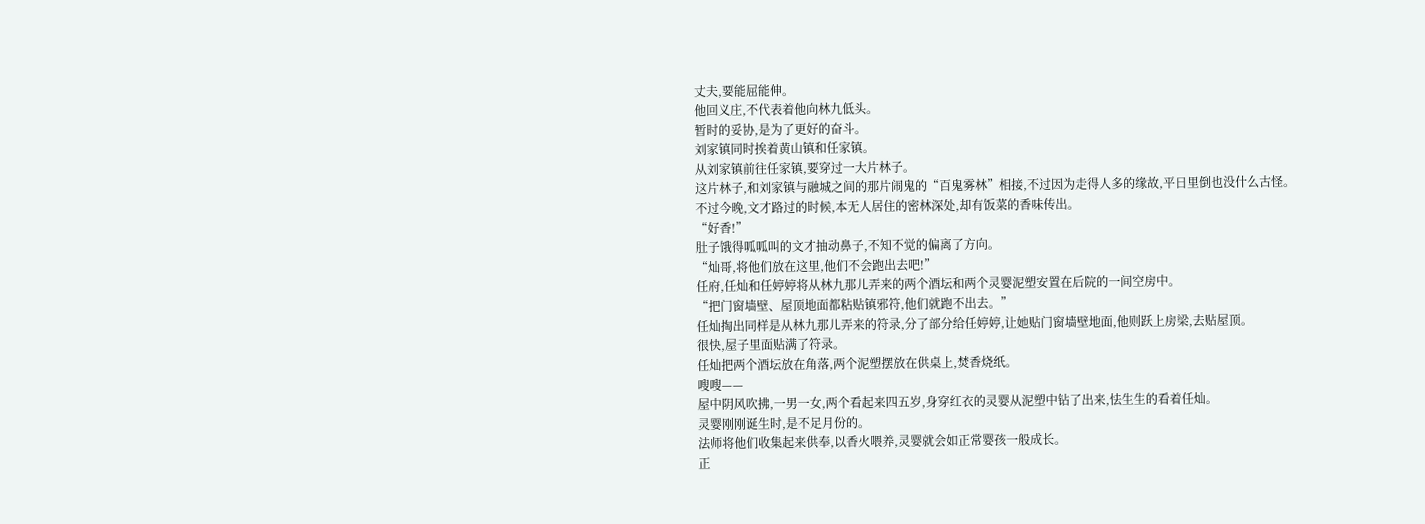丈夫,要能屈能伸。
他回义庄,不代表着他向林九低头。
暂时的妥协,是为了更好的奋斗。
刘家镇同时挨着黄山镇和任家镇。
从刘家镇前往任家镇,要穿过一大片林子。
这片林子,和刘家镇与融城之间的那片闹鬼的“百鬼雾林”相接,不过因为走得人多的缘故,平日里倒也没什么古怪。
不过今晚,文才路过的时候,本无人居住的密林深处,却有饭菜的香味传出。
“好香!”
肚子饿得呱呱叫的文才抽动鼻子,不知不觉的偏离了方向。
“灿哥,将他们放在这里,他们不会跑出去吧!”
任府,任灿和任婷婷将从林九那儿弄来的两个酒坛和两个灵婴泥塑安置在后院的一间空房中。
“把门窗墙壁、屋顶地面都粘贴镇邪符,他们就跑不出去。”
任灿掏出同样是从林九那儿弄来的符录,分了部分给任婷婷,让她贴门窗墙壁地面,他则跃上房梁,去贴屋顶。
很快,屋子里面贴满了符录。
任灿把两个酒坛放在角落,两个泥塑摆放在供桌上,焚香烧纸。
嗖嗖——
屋中阴风吹拂,一男一女,两个看起来四五岁,身穿红衣的灵婴从泥塑中钻了出来,怯生生的看着任灿。
灵婴刚刚诞生时,是不足月份的。
法师将他们收集起来供奉,以香火喂养,灵婴就会如正常婴孩一般成长。
正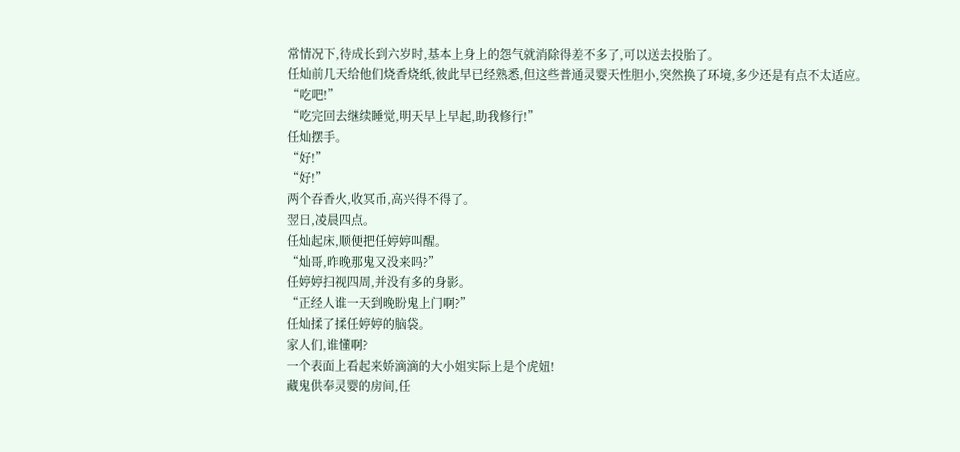常情况下,待成长到六岁时,基本上身上的怨气就消除得差不多了,可以送去投胎了。
任灿前几天给他们烧香烧纸,彼此早已经熟悉,但这些普通灵婴天性胆小,突然换了环境,多少还是有点不太适应。
“吃吧!”
“吃完回去继续睡觉,明天早上早起,助我修行!”
任灿摆手。
“好!”
“好!”
两个吞香火,收冥币,高兴得不得了。
翌日,凌晨四点。
任灿起床,顺便把任婷婷叫醒。
“灿哥,昨晚那鬼又没来吗?”
任婷婷扫视四周,并没有多的身影。
“正经人谁一天到晚盼鬼上门啊?”
任灿揉了揉任婷婷的脑袋。
家人们,谁懂啊?
一个表面上看起来娇滴滴的大小姐实际上是个虎妞!
藏鬼供奉灵婴的房间,任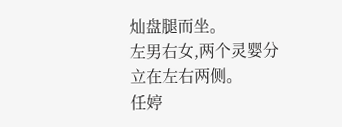灿盘腿而坐。
左男右女,两个灵婴分立在左右两侧。
任婷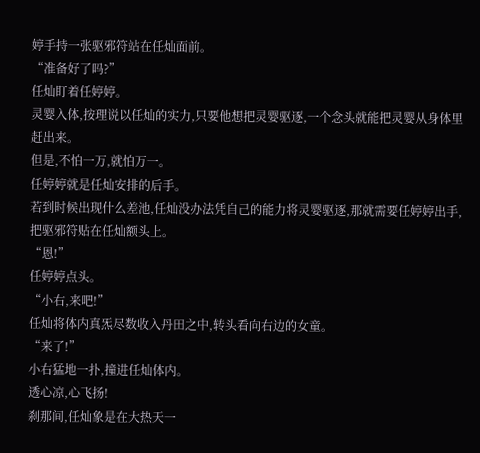婷手持一张驱邪符站在任灿面前。
“准备好了吗?”
任灿盯着任婷婷。
灵婴入体,按理说以任灿的实力,只要他想把灵婴驱逐,一个念头就能把灵婴从身体里赶出来。
但是,不怕一万,就怕万一。
任婷婷就是任灿安排的后手。
若到时候出现什么差池,任灿没办法凭自己的能力将灵婴驱逐,那就需要任婷婷出手,把驱邪符贴在任灿额头上。
“恩!”
任婷婷点头。
“小右,来吧!”
任灿将体内真炁尽数收入丹田之中,转头看向右边的女童。
“来了!”
小右猛地一扑,撞进任灿体内。
透心凉,心飞扬!
刹那间,任灿象是在大热天一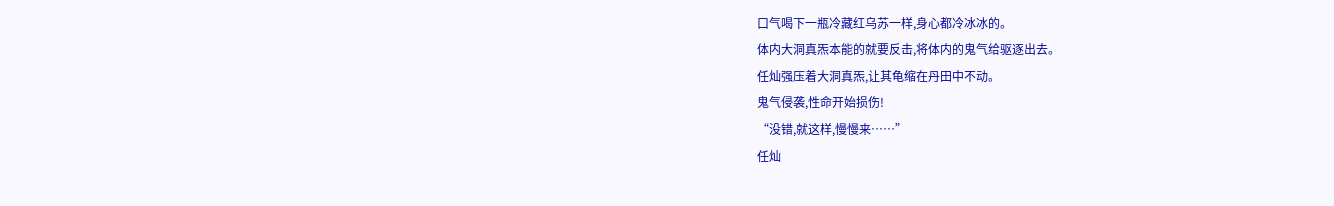口气喝下一瓶冷藏红乌苏一样,身心都冷冰冰的。
体内大洞真炁本能的就要反击,将体内的鬼气给驱逐出去。
任灿强压着大洞真炁,让其龟缩在丹田中不动。
鬼气侵袭,性命开始损伤!
“没错,就这样,慢慢来……”
任灿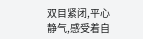双目紧闭,平心静气,感受着自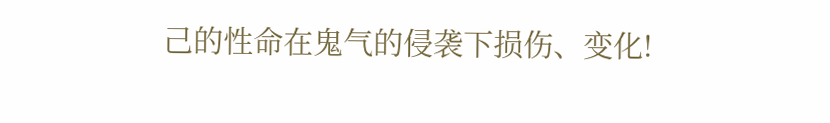己的性命在鬼气的侵袭下损伤、变化!